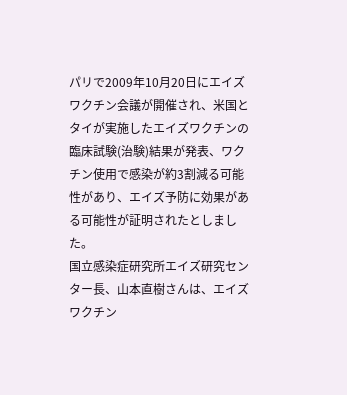パリで2009年10月20日にエイズワクチン会議が開催され、米国とタイが実施したエイズワクチンの臨床試験(治験)結果が発表、ワクチン使用で感染が約3割減る可能性があり、エイズ予防に効果がある可能性が証明されたとしました。
国立感染症研究所エイズ研究センター長、山本直樹さんは、エイズワクチン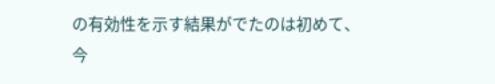の有効性を示す結果がでたのは初めて、今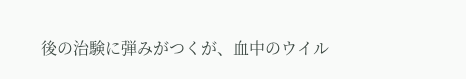後の治験に弾みがつくが、血中のウイル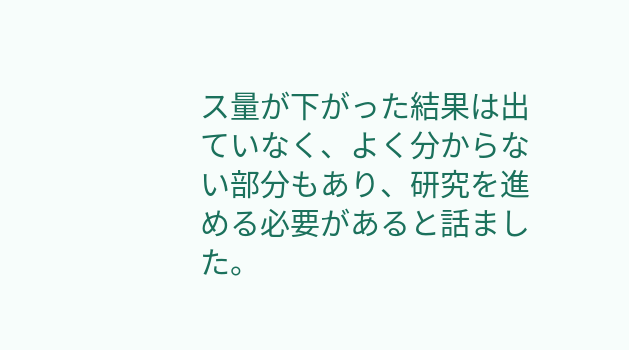ス量が下がった結果は出ていなく、よく分からない部分もあり、研究を進める必要があると話ました。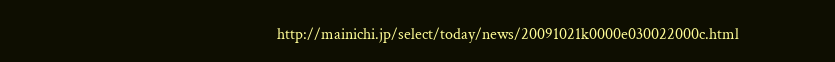http://mainichi.jp/select/today/news/20091021k0000e030022000c.html